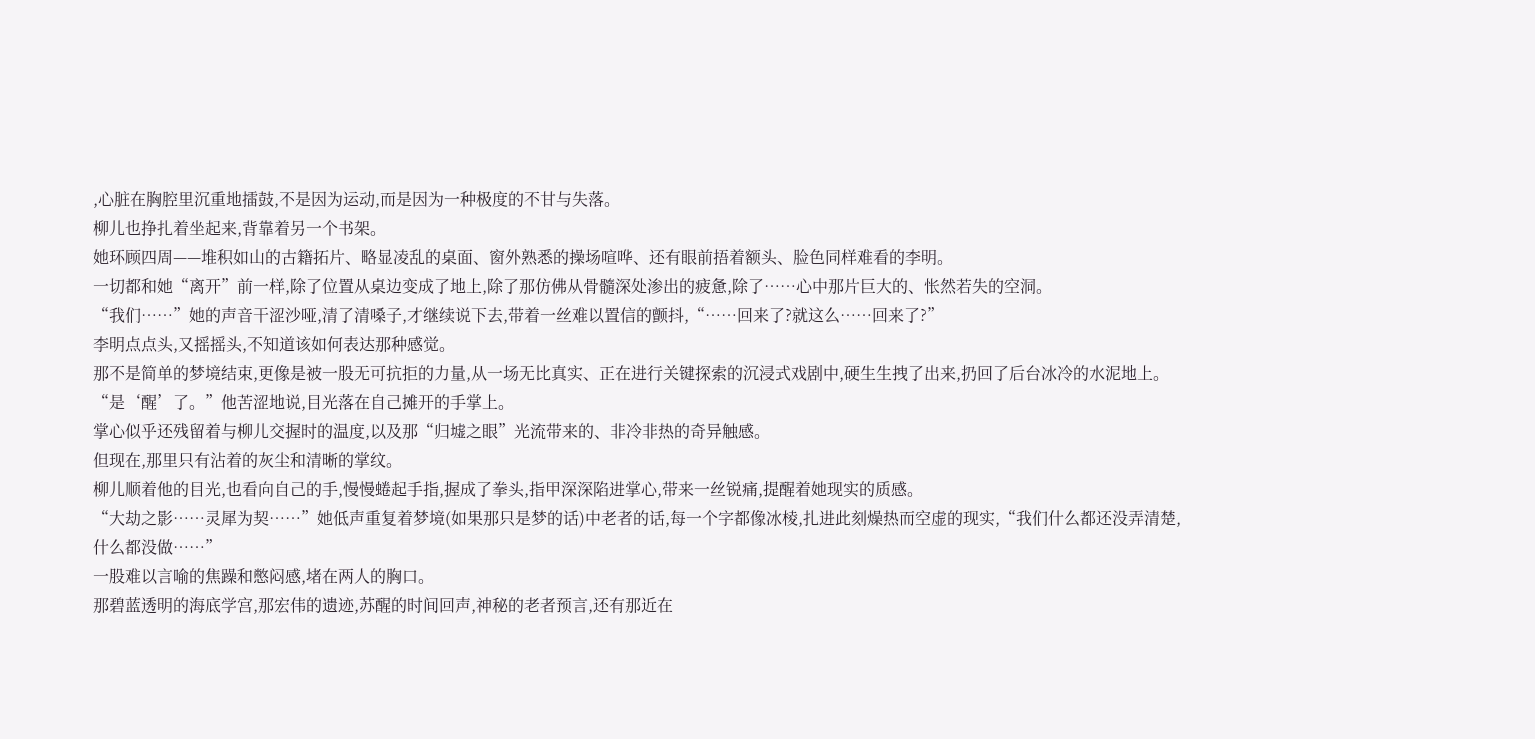,心脏在胸腔里沉重地擂鼓,不是因为运动,而是因为一种极度的不甘与失落。
柳儿也挣扎着坐起来,背靠着另一个书架。
她环顾四周——堆积如山的古籍拓片、略显凌乱的桌面、窗外熟悉的操场喧哗、还有眼前捂着额头、脸色同样难看的李明。
一切都和她“离开”前一样,除了位置从桌边变成了地上,除了那仿佛从骨髓深处渗出的疲惫,除了……心中那片巨大的、怅然若失的空洞。
“我们……”她的声音干涩沙哑,清了清嗓子,才继续说下去,带着一丝难以置信的颤抖,“……回来了?就这么……回来了?”
李明点点头,又摇摇头,不知道该如何表达那种感觉。
那不是简单的梦境结束,更像是被一股无可抗拒的力量,从一场无比真实、正在进行关键探索的沉浸式戏剧中,硬生生拽了出来,扔回了后台冰冷的水泥地上。
“是‘醒’了。”他苦涩地说,目光落在自己摊开的手掌上。
掌心似乎还残留着与柳儿交握时的温度,以及那“归墟之眼”光流带来的、非冷非热的奇异触感。
但现在,那里只有沾着的灰尘和清晰的掌纹。
柳儿顺着他的目光,也看向自己的手,慢慢蜷起手指,握成了拳头,指甲深深陷进掌心,带来一丝锐痛,提醒着她现实的质感。
“大劫之影……灵犀为契……”她低声重复着梦境(如果那只是梦的话)中老者的话,每一个字都像冰棱,扎进此刻燥热而空虚的现实,“我们什么都还没弄清楚,什么都没做……”
一股难以言喻的焦躁和憋闷感,堵在两人的胸口。
那碧蓝透明的海底学宫,那宏伟的遗迹,苏醒的时间回声,神秘的老者预言,还有那近在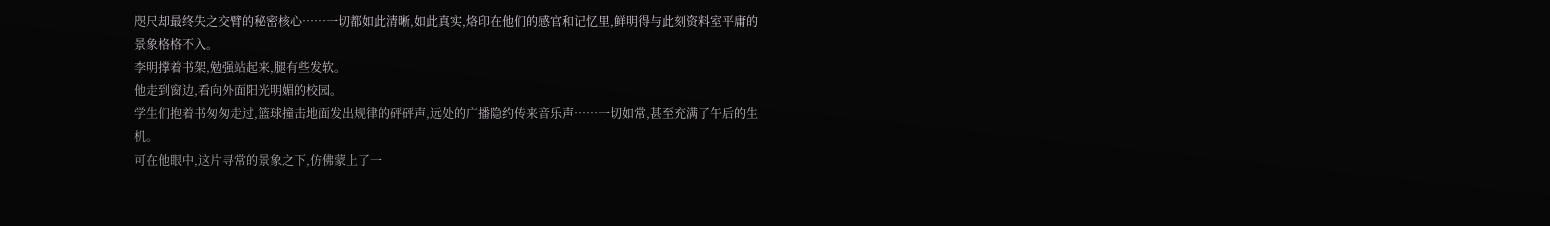咫尺却最终失之交臂的秘密核心……一切都如此清晰,如此真实,烙印在他们的感官和记忆里,鲜明得与此刻资料室平庸的景象格格不入。
李明撑着书架,勉强站起来,腿有些发软。
他走到窗边,看向外面阳光明媚的校园。
学生们抱着书匆匆走过,篮球撞击地面发出规律的砰砰声,远处的广播隐约传来音乐声……一切如常,甚至充满了午后的生机。
可在他眼中,这片寻常的景象之下,仿佛蒙上了一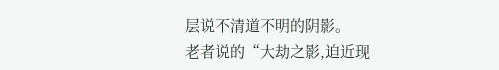层说不清道不明的阴影。
老者说的“大劫之影,迫近现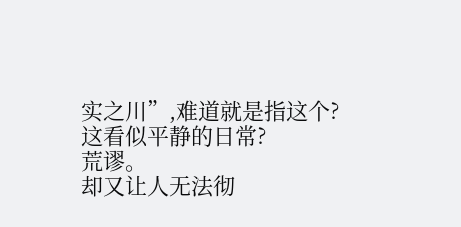实之川”,难道就是指这个?这看似平静的日常?
荒谬。
却又让人无法彻